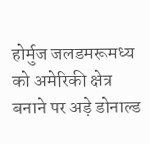होर्मुज जलडमरूमध्य को अमेरिकी क्षेत्र बनाने पर अड़े डोनाल्ड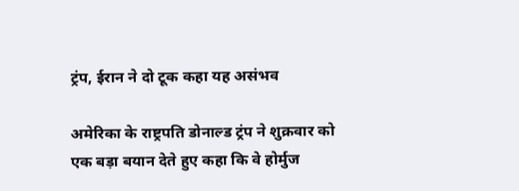ट्रंप, ईरान ने दो टूक कहा यह असंभव

अमेरिका के राष्ट्रपति डोनाल्ड ट्रंप ने शुक्रवार को एक बड़ा बयान देते हुए कहा कि वे होर्मुज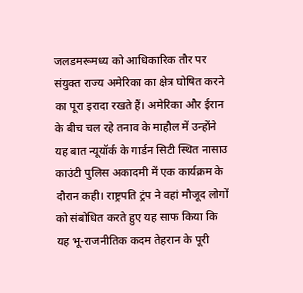जलडमरूमध्य को आधिकारिक तौर पर संयुक्त राज्य अमेरिका का क्षेत्र घोषित करने का पूरा इरादा रखते हैं। अमेरिका और ईरान के बीच चल रहे तनाव के माहौल में उन्होंने यह बात न्यूयॉर्क के गार्डन सिटी स्थित नासाउ काउंटी पुलिस अकादमी में एक कार्यक्रम के दौरान कही। राष्ट्रपति ट्रंप ने वहां मौजूद लोगों को संबोधित करते हुए यह साफ किया कि यह भू-राजनीतिक कदम तेहरान के पूरी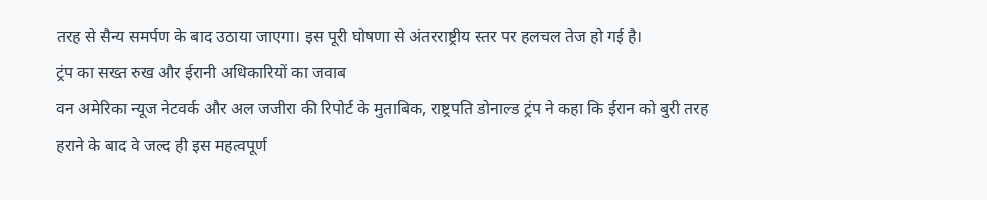तरह से सैन्य समर्पण के बाद उठाया जाएगा। इस पूरी घोषणा से अंतरराष्ट्रीय स्तर पर हलचल तेज हो गई है।
ट्रंप का सख्त रुख और ईरानी अधिकारियों का जवाब
वन अमेरिका न्यूज नेटवर्क और अल जजीरा की रिपोर्ट के मुताबिक, राष्ट्रपति डोनाल्ड ट्रंप ने कहा कि ईरान को बुरी तरह हराने के बाद वे जल्द ही इस महत्वपूर्ण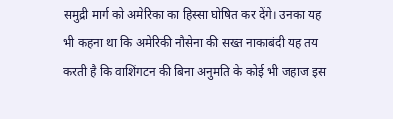समुद्री मार्ग को अमेरिका का हिस्सा घोषित कर देंगे। उनका यह भी कहना था कि अमेरिकी नौसेना की सख्त नाकाबंदी यह तय करती है कि वाशिंगटन की बिना अनुमति के कोई भी जहाज इस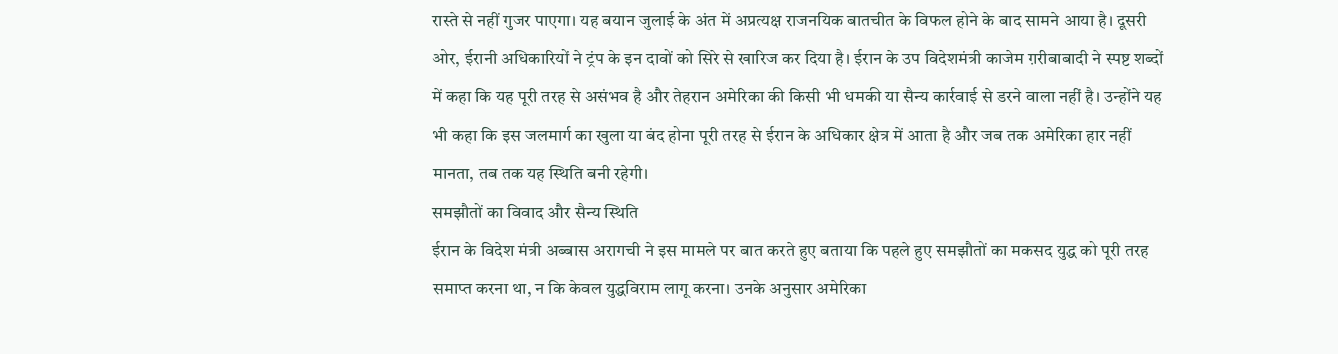रास्ते से नहीं गुजर पाएगा। यह बयान जुलाई के अंत में अप्रत्यक्ष राजनयिक बातचीत के विफल होने के बाद सामने आया है। दूसरी ओर, ईरानी अधिकारियों ने ट्रंप के इन दावों को सिरे से खारिज कर दिया है। ईरान के उप विदेशमंत्री काजेम ग़रीबाबादी ने स्पष्ट शब्दों में कहा कि यह पूरी तरह से असंभव है और तेहरान अमेरिका की किसी भी धमकी या सैन्य कार्रवाई से डरने वाला नहीं है। उन्होंने यह भी कहा कि इस जलमार्ग का खुला या बंद होना पूरी तरह से ईरान के अधिकार क्षेत्र में आता है और जब तक अमेरिका हार नहीं मानता, तब तक यह स्थिति बनी रहेगी।
समझौतों का विवाद और सैन्य स्थिति
ईरान के विदेश मंत्री अब्बास अरागची ने इस मामले पर बात करते हुए बताया कि पहले हुए समझौतों का मकसद युद्ध को पूरी तरह समाप्त करना था, न कि केवल युद्धविराम लागू करना। उनके अनुसार अमेरिका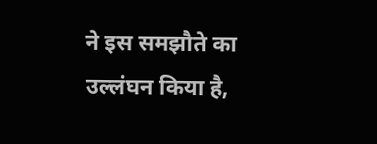ने इस समझौते का उल्लंघन किया है,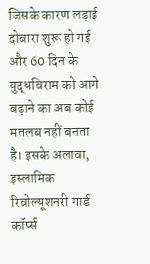जिसके कारण लड़ाई दोबारा शुरू हो गई और 60 दिन के युद्धविराम को आगे बढ़ाने का अब कोई मतलब नहीं बनता है। इसके अलावा, इस्लामिक रिवोल्यूशनरी गार्ड कॉर्प्स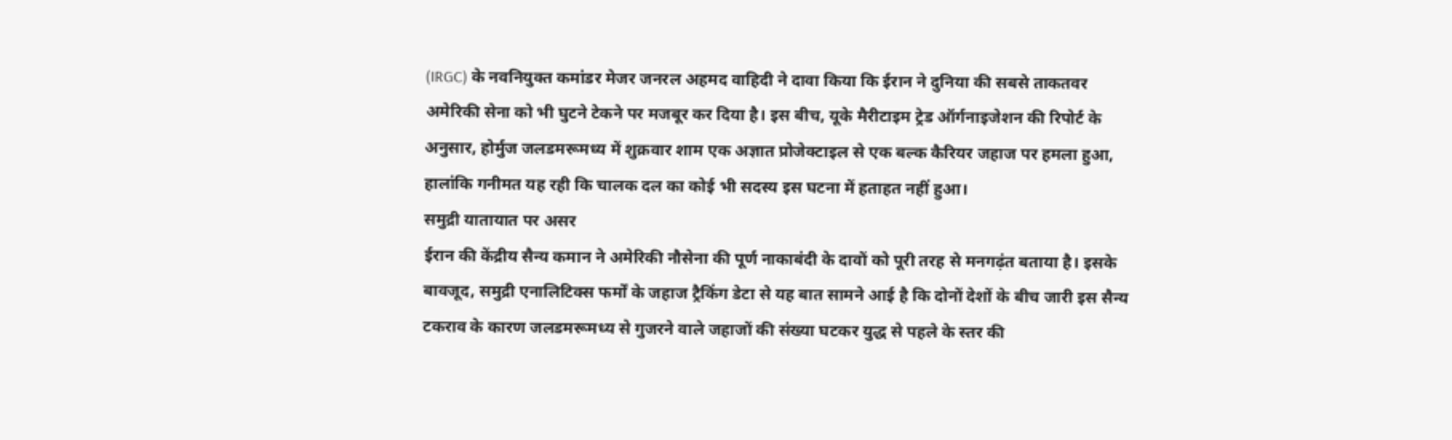(IRGC) के नवनियुक्त कमांडर मेजर जनरल अहमद वाहिदी ने दावा किया कि ईरान ने दुनिया की सबसे ताकतवर अमेरिकी सेना को भी घुटने टेकने पर मजबूर कर दिया है। इस बीच, यूके मैरीटाइम ट्रेड ऑर्गनाइजेशन की रिपोर्ट के अनुसार, होर्मुज जलडमरूमध्य में शुक्रवार शाम एक अज्ञात प्रोजेक्टाइल से एक बल्क कैरियर जहाज पर हमला हुआ, हालांकि गनीमत यह रही कि चालक दल का कोई भी सदस्य इस घटना में हताहत नहीं हुआ।
समुद्री यातायात पर असर
ईरान की केंद्रीय सैन्य कमान ने अमेरिकी नौसेना की पूर्ण नाकाबंदी के दावों को पूरी तरह से मनगढ़ंत बताया है। इसके बावजूद, समुद्री एनालिटिक्स फर्मों के जहाज ट्रैकिंग डेटा से यह बात सामने आई है कि दोनों देशों के बीच जारी इस सैन्य टकराव के कारण जलडमरूमध्य से गुजरने वाले जहाजों की संख्या घटकर युद्ध से पहले के स्तर की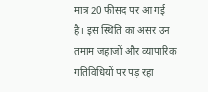मात्र 20 फीसद पर आ गई है। इस स्थिति का असर उन तमाम जहाजों और व्यापारिक गतिविधियों पर पड़ रहा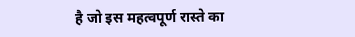है जो इस महत्वपूर्ण रास्ते का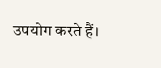उपयोग करते हैं।